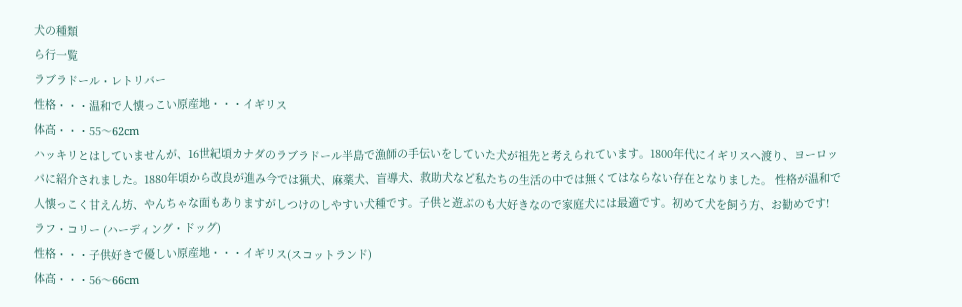犬の種類
ら行一覧
ラブラドール・レトリバー
性格・・・温和で人懐っこい原産地・・・イギリス
体高・・・55〜62cm
ハッキリとはしていませんが、16世紀頃カナダのラブラドール半島で漁師の手伝いをしていた犬が祖先と考えられています。1800年代にイギリスへ渡り、ヨーロッパに紹介されました。1880年頃から改良が進み今では猟犬、麻薬犬、盲導犬、救助犬など私たちの生活の中では無くてはならない存在となりました。 性格が温和で人懐っこく甘えん坊、やんちゃな面もありますがしつけのしやすい犬種です。子供と遊ぶのも大好きなので家庭犬には最適です。初めて犬を飼う方、お勧めです!
ラフ・コリー (ハーディング・ドッグ)
性格・・・子供好きで優しい原産地・・・イギリス(スコットランド)
体高・・・56〜66cm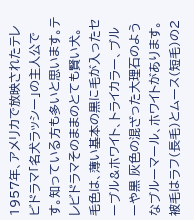1957年、アメリカで放映されたテレビドラマ「名犬ラッシー」の主人公です。知っている方も多いと思います。テレビドラマそのままのとても賢い犬。 毛色は、薄い基本の黒に毛が入ったセーブル&ホワイト、トライカラー、ブルーや黒 灰色の混ざった大理石のようなブルーマール、ホワイトがあります。被毛はラフ(長毛)とムース(短毛)の2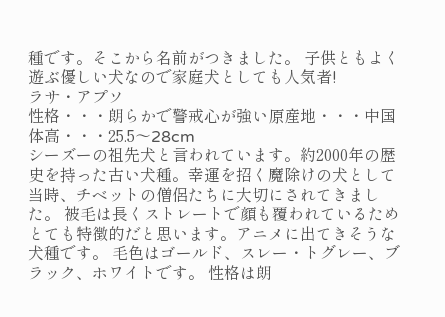種です。そこから名前がつきました。 子供ともよく遊ぶ優しい犬なので家庭犬としても人気者!
ラサ・アプソ
性格・・・朗らかで警戒心が強い原産地・・・中国
体高・・・25.5〜28cm
シーズーの祖先犬と言われています。約2000年の歴史を持った古い犬種。幸運を招く魔除けの犬として当時、チベットの僧侶たちに大切にされてきました。 被毛は長くストレートで顔も覆われているためとても特徴的だと思います。アニメに出てきそうな犬種です。 毛色はゴールド、スレー・トグレー、ブラック、ホワイトです。 性格は朗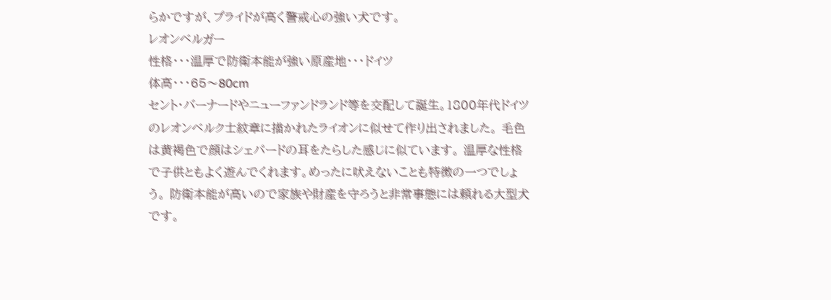らかですが、プライドが高く警戒心の強い犬です。
レオンベルガー
性格・・・温厚で防衛本能が強い原産地・・・ドイツ
体高・・・65〜80cm
セント・バーナードやニューファンドランド等を交配して誕生。1800年代ドイツのレオンベルク士紋章に描かれたライオンに似せて作り出されました。 毛色は黄褐色で顔はシェパードの耳をたらした感じに似ています。 温厚な性格で子供ともよく遊んでくれます。めったに吠えないことも特徴の一つでしょう。 防衛本能が高いので家族や財産を守ろうと非常事態には頼れる大型犬です。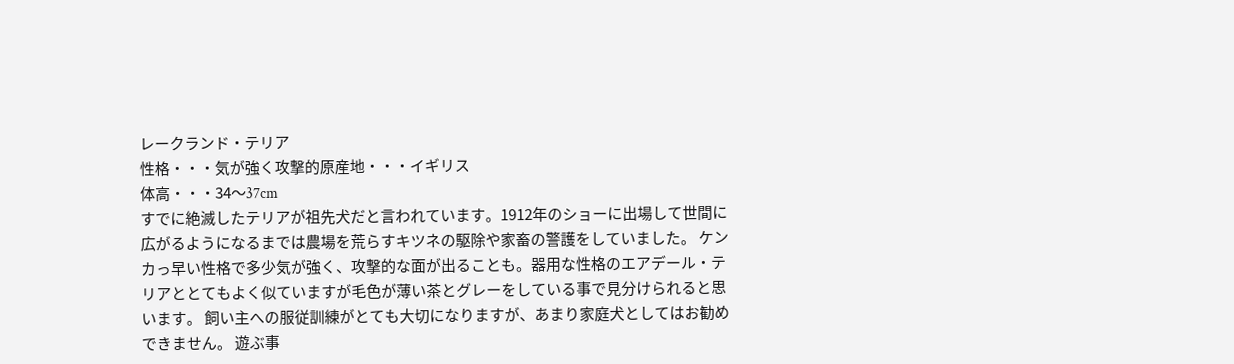レークランド・テリア
性格・・・気が強く攻撃的原産地・・・イギリス
体高・・・34〜37cm
すでに絶滅したテリアが祖先犬だと言われています。1912年のショーに出場して世間に広がるようになるまでは農場を荒らすキツネの駆除や家畜の警護をしていました。 ケンカっ早い性格で多少気が強く、攻撃的な面が出ることも。器用な性格のエアデール・テリアととてもよく似ていますが毛色が薄い茶とグレーをしている事で見分けられると思います。 飼い主への服従訓練がとても大切になりますが、あまり家庭犬としてはお勧めできません。 遊ぶ事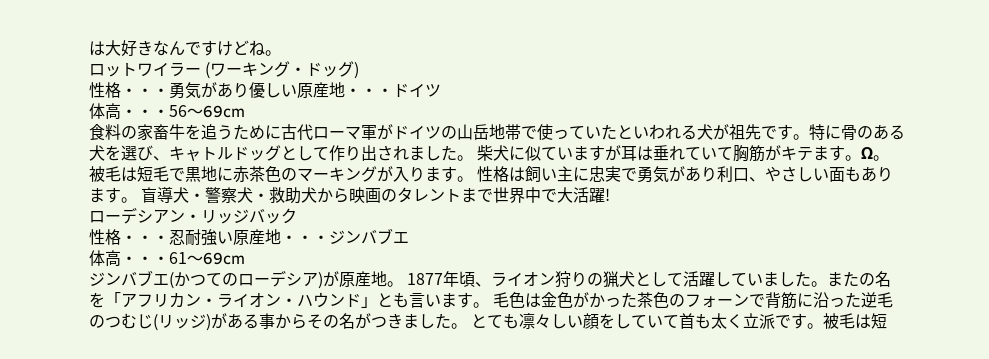は大好きなんですけどね。
ロットワイラー (ワーキング・ドッグ)
性格・・・勇気があり優しい原産地・・・ドイツ
体高・・・56〜69cm
食料の家畜牛を追うために古代ローマ軍がドイツの山岳地帯で使っていたといわれる犬が祖先です。特に骨のある犬を選び、キャトルドッグとして作り出されました。 柴犬に似ていますが耳は垂れていて胸筋がキテます。Ω。 被毛は短毛で黒地に赤茶色のマーキングが入ります。 性格は飼い主に忠実で勇気があり利口、やさしい面もあります。 盲導犬・警察犬・救助犬から映画のタレントまで世界中で大活躍!
ローデシアン・リッジバック
性格・・・忍耐強い原産地・・・ジンバブエ
体高・・・61〜69cm
ジンバブエ(かつてのローデシア)が原産地。 1877年頃、ライオン狩りの猟犬として活躍していました。またの名を「アフリカン・ライオン・ハウンド」とも言います。 毛色は金色がかった茶色のフォーンで背筋に沿った逆毛のつむじ(リッジ)がある事からその名がつきました。 とても凛々しい顔をしていて首も太く立派です。被毛は短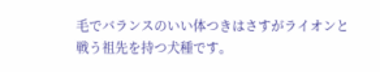毛でバランスのいい体つきはさすがライオンと戦う祖先を持つ犬種です。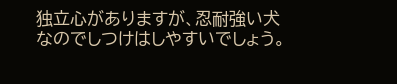独立心がありますが、忍耐強い犬なのでしつけはしやすいでしょう。